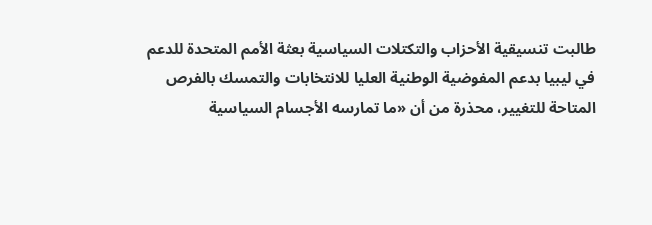طالبت تنسيقية الأحزاب والتكتلات السياسية بعثة الأمم المتحدة للدعم في ليبيا بدعم المفوضية الوطنية العليا للانتخابات والتمسك بالفرص المتاحة للتغيير، محذرة من أن «ما تمارسه الأجسام السياسية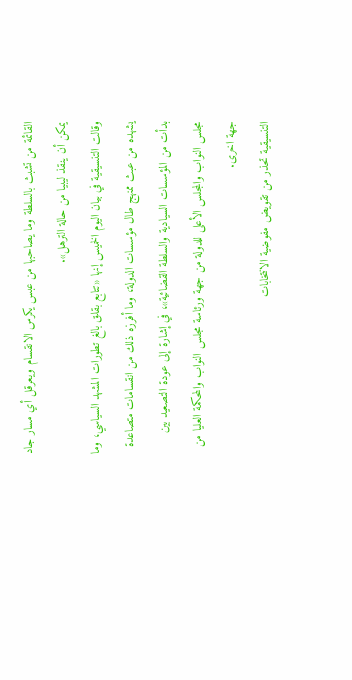القائمة من تشبث بالسلطة وما يصاحبها من عبس يكرس الانقسام ويعرقل أي مسار جاد يمكن أن ينقذ ليبيا من حالة الترهل».
وقالت التنسيقية في بيان اليوم الخميس إنها «تتابع بقلق بالغ تطورات المشهد السياسي، وما يشهده من عبث ممنهج طال مؤسسات الدولة، وما أفرزه ذلك من انقسامات متصاعدة بدأت من المؤسسات السيادية والسلطة القضائية»، في إشارة إلى عودة التصعيد بين مجلس النواب والمجلس الأعلى للدولة من جهة ورئاسة مجلس النواب والمحكمة العليا من جهة اخرى.
التنسيقية تحذر من تقويض مفوضية الانتخابات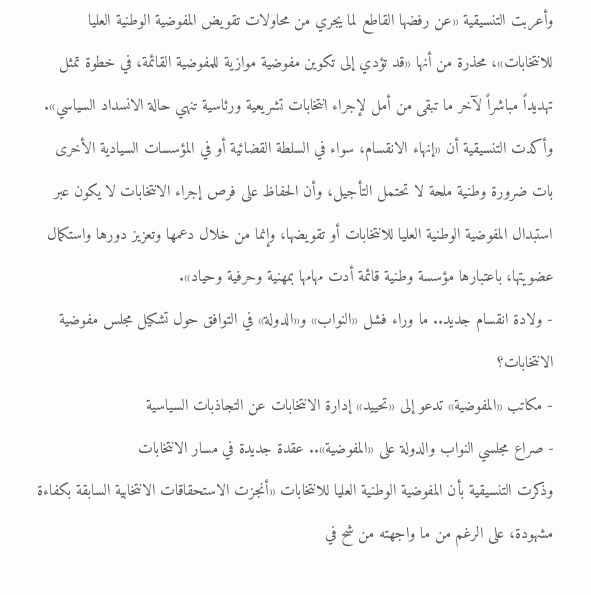وأعربت التنسيقية «عن رفضها القاطع لما يجري من محاولات تقويض المفوضية الوطنية العليا للانتخابات»، محذرة من أنها «قد تؤدي إلى تكوين مفوضية موازية للمفوضية القائمة، في خطوة تمثل تهديداً مباشراً لآخر ما تبقى من أمل لإجراء انتخابات تشريعية ورئاسية تنهي حالة الانسداد السياسي».
وأكدت التنسيقية أن «إنهاء الانقسام، سواء في السلطة القضائية أو في المؤسسات السيادية الأخرى بات ضرورة وطنية ملحة لا تحتمل التأجيل، وأن الحفاظ على فرص إجراء الانتخابات لا يكون عبر استبدال المفوضية الوطنية العليا للانتخابات أو تقويضها، وإنما من خلال دعمها وتعزيز دورها واستكمال عضويتها، باعتبارها مؤسسة وطنية قائمة أدت مهامها بمهنية وحرفية وحياد».
- ولادة انقسام جديد.. ما وراء فشل «النواب» و«الدولة» في التوافق حول تشكيل مجلس مفوضية الانتخابات؟
- مكاتب «المفوضية» تدعو إلى «تحييد» إدارة الانتخابات عن التجاذبات السياسية
- صراع مجلسي النواب والدولة على «المفوضية».. عقدة جديدة في مسار الانتخابات
وذكرت التنسيقية بأن المفوضية الوطنية العليا للانتخابات «أنجزت الاستحقاقات الانتخابية السابقة بكفاءة مشهودة، على الرغم من ما واجهته من شح في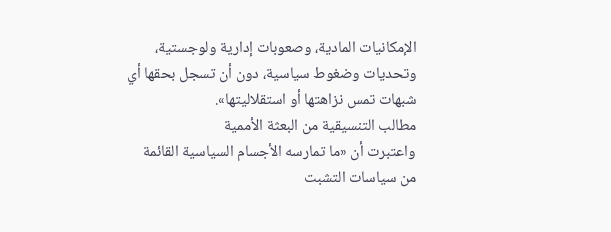الإمكانيات المادية، وصعوبات إدارية ولوجستية، وتحديات وضغوط سياسية، دون أن تسجل بحقها أي شبهات تمس نزاهتها أو استقلاليتها».
مطالب التنسيقية من البعثة الأممية
واعتبرت أن «ما تمارسه الأجسام السياسية القائمة من سياسات التشبت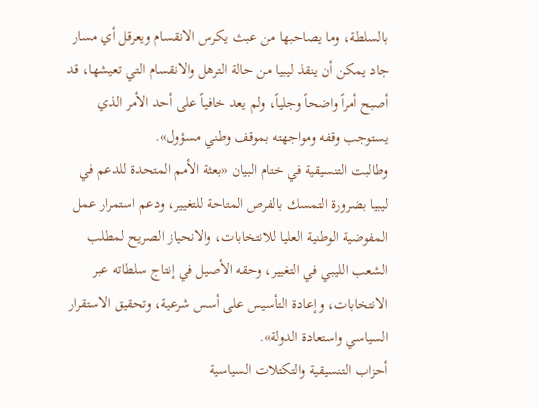بالسلطة، وما يصاحبها من عبث يكرس الانقسام ويعرقل أي مسار جاد يمكن أن ينقذ ليبيا من حالة الترهل والانقسام التي تعيشها، قد أصبح أمراً واضحاً وجلياً، ولم يعد خافياً على أحد الأمر الذي يستوجب وقفه ومواجهته بموقف وطني مسؤول».
وطالبت التنسيقية في ختام البيان «بعثة الأمم المتحدة للدعم في ليبيا بضرورة التمسك بالفرص المتاحة للتغيير، ودعم استمرار عمل المفوضية الوطنية العليا للانتخابات، والانحياز الصريح لمطلب الشعب الليبي في التغيير، وحقه الأصيل في إنتاج سلطاته عبر الانتخابات، وإعادة التأسيس على أسس شرعية، وتحقيق الاستقرار السياسي واستعادة الدولة».
أحزاب التنسيقية والتكتلات السياسية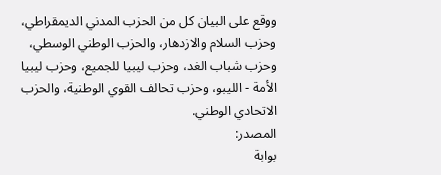ووقع على البيان كل من الحزب المدني الديمقراطي، وحزب السلام والازدهار، والحزب الوطني الوسطي، وحزب شباب الغد، وحزب ليبيا للجميع، وحزب ليبيا الأمة - الليبو، وحزب تحالف القوي الوطنية، والحزب الاتحادي الوطني.
المصدر:
بوابة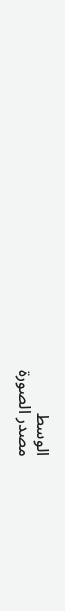الوسط
مصدر الصورة